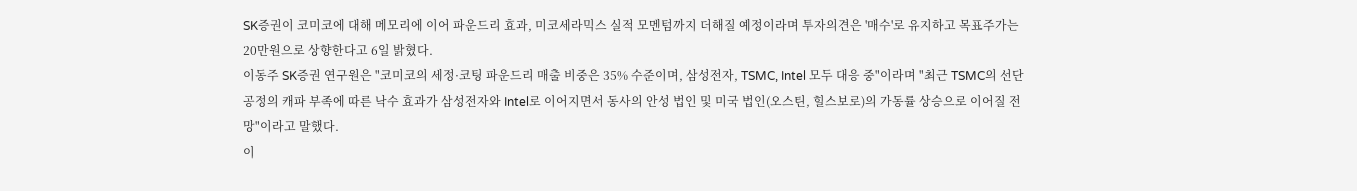SK증권이 코미코에 대해 메모리에 이어 파운드리 효과, 미코세라믹스 실적 모멘텀까지 더해질 예정이라며 투자의견은 '매수'로 유지하고 목표주가는 20만원으로 상향한다고 6일 밝혔다.
이동주 SK증권 연구원은 "코미코의 세정·코팅 파운드리 매출 비중은 35% 수준이며, 삼성전자, TSMC, Intel 모두 대응 중"이라며 "최근 TSMC의 선단 공정의 캐파 부족에 따른 낙수 효과가 삼성전자와 Intel로 이어지면서 동사의 안성 법인 및 미국 법인(오스틴, 힐스보로)의 가동률 상승으로 이어질 전망"이라고 말했다.
이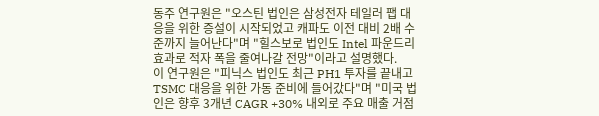동주 연구원은 "오스틴 법인은 삼성전자 테일러 팹 대응을 위한 증설이 시작되었고 캐파도 이전 대비 2배 수준까지 늘어난다"며 "힐스보로 법인도 Intel 파운드리 효과로 적자 폭을 줄여나갈 전망"이라고 설명했다.
이 연구원은 "피닉스 법인도 최근 PH1 투자를 끝내고 TSMC 대응을 위한 가동 준비에 들어갔다"며 "미국 법인은 향후 3개년 CAGR +30% 내외로 주요 매출 거점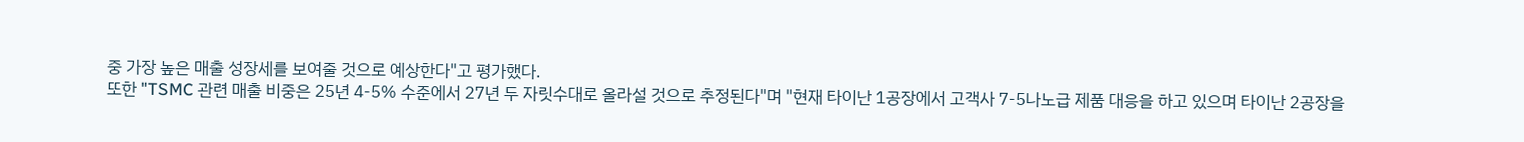중 가장 높은 매출 성장세를 보여줄 것으로 예상한다"고 평가했다.
또한 "TSMC 관련 매출 비중은 25년 4-5% 수준에서 27년 두 자릿수대로 올라설 것으로 추정된다"며 "현재 타이난 1공장에서 고객사 7-5나노급 제품 대응을 하고 있으며 타이난 2공장을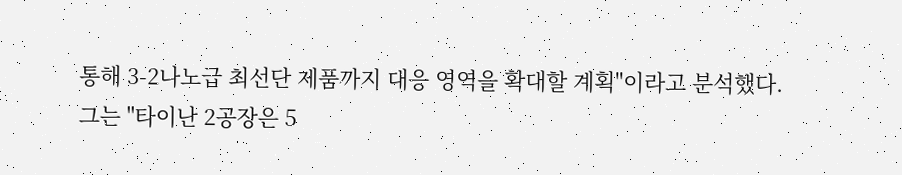통해 3-2나노급 최선단 제품까지 대응 영역을 확대할 계획"이라고 분석했다.
그는 "타이난 2공장은 5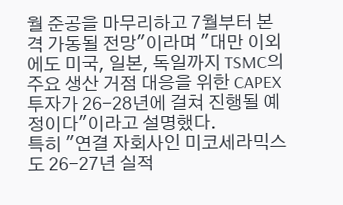월 준공을 마무리하고 7월부터 본격 가동될 전망"이라며 "대만 이외에도 미국, 일본, 독일까지 TSMC의 주요 생산 거점 대응을 위한 CAPEX 투자가 26-28년에 걸쳐 진행될 예정이다"이라고 설명했다.
특히 "연결 자회사인 미코세라믹스도 26-27년 실적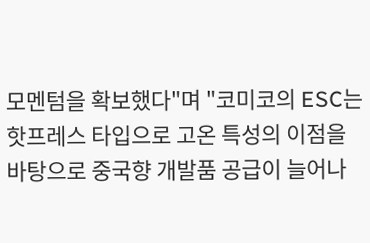모멘텀을 확보했다"며 "코미코의 ESC는 핫프레스 타입으로 고온 특성의 이점을 바탕으로 중국향 개발품 공급이 늘어나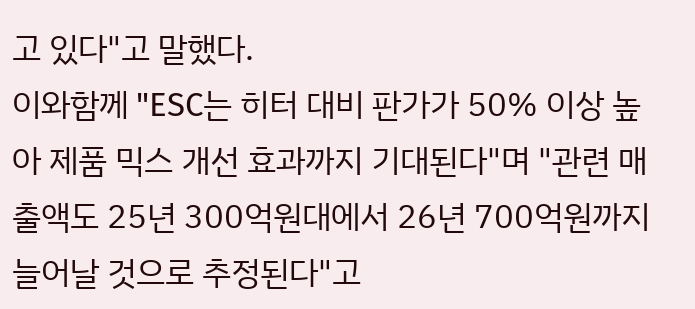고 있다"고 말했다.
이와함께 "ESC는 히터 대비 판가가 50% 이상 높아 제품 믹스 개선 효과까지 기대된다"며 "관련 매출액도 25년 300억원대에서 26년 700억원까지 늘어날 것으로 추정된다"고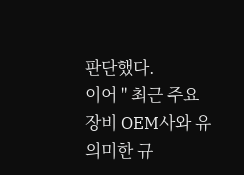판단했다.
이어 " 최근 주요 장비 OEM사와 유의미한 규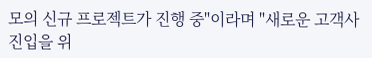모의 신규 프로젝트가 진행 중"이라며 "새로운 고객사 진입을 위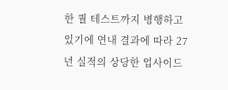한 퀄 테스트까지 병행하고 있기에 연내 결과에 따라 27년 실적의 상당한 업사이드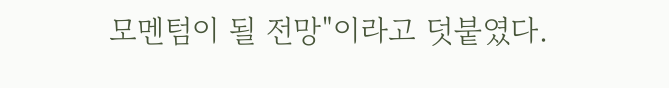모멘텀이 될 전망"이라고 덧붙였다.